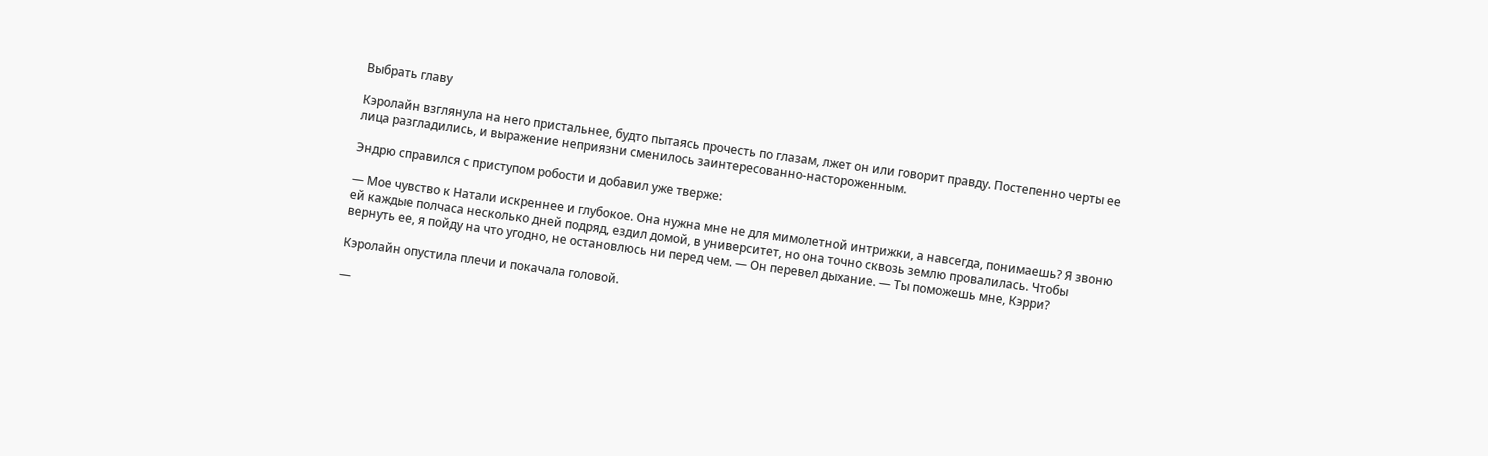Выбрать главу

Кэролайн взглянула на него пристальнее, будто пытаясь прочесть по глазам, лжет он или говорит правду. Постепенно черты ее лица разгладились, и выражение неприязни сменилось заинтересованно-настороженным.

Эндрю справился с приступом робости и добавил уже тверже:

— Мое чувство к Натали искреннее и глубокое. Она нужна мне не для мимолетной интрижки, а навсегда, понимаешь? Я звоню ей каждые полчаса несколько дней подряд, ездил домой, в университет, но она точно сквозь землю провалилась. Чтобы вернуть ее, я пойду на что угодно, не остановлюсь ни перед чем. — Он перевел дыхание. — Ты поможешь мне, Кэрри?

Кэролайн опустила плечи и покачала головой.

—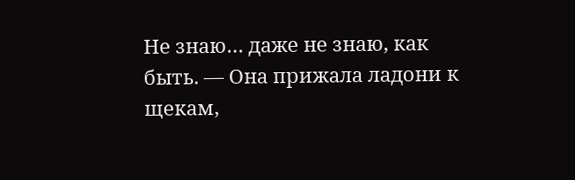Не знаю… даже не знаю, как быть. — Она прижала ладони к щекам,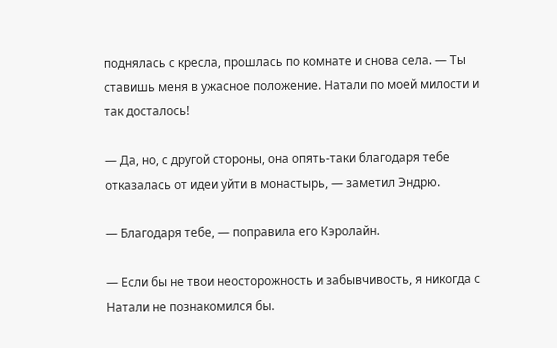поднялась с кресла, прошлась по комнате и снова села. — Ты ставишь меня в ужасное положение. Натали по моей милости и так досталось!

— Да, но, с другой стороны, она опять-таки благодаря тебе отказалась от идеи уйти в монастырь, — заметил Эндрю.

— Благодаря тебе, — поправила его Кэролайн.

— Если бы не твои неосторожность и забывчивость, я никогда с Натали не познакомился бы.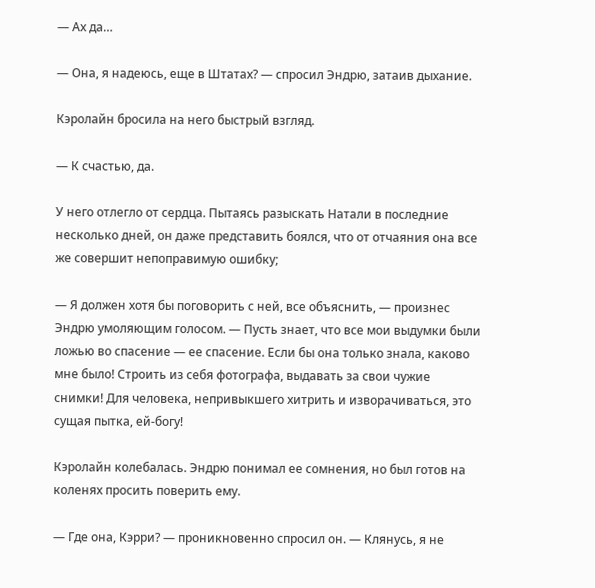— Ах да…

— Она, я надеюсь, еще в Штатах? — спросил Эндрю, затаив дыхание.

Кэролайн бросила на него быстрый взгляд.

— К счастью, да.

У него отлегло от сердца. Пытаясь разыскать Натали в последние несколько дней, он даже представить боялся, что от отчаяния она все же совершит непоправимую ошибку;

— Я должен хотя бы поговорить с ней, все объяснить, — произнес Эндрю умоляющим голосом. — Пусть знает, что все мои выдумки были ложью во спасение — ее спасение. Если бы она только знала, каково мне было! Строить из себя фотографа, выдавать за свои чужие снимки! Для человека, непривыкшего хитрить и изворачиваться, это сущая пытка, ей-богу!

Кэролайн колебалась. Эндрю понимал ее сомнения, но был готов на коленях просить поверить ему.

— Где она, Кэрри? — проникновенно спросил он. — Клянусь, я не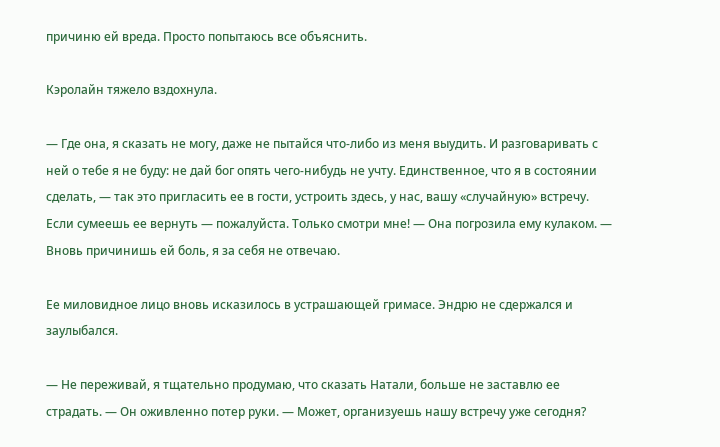причиню ей вреда. Просто попытаюсь все объяснить.

Кэролайн тяжело вздохнула.

— Где она, я сказать не могу, даже не пытайся что-либо из меня выудить. И разговаривать с ней о тебе я не буду: не дай бог опять чего-нибудь не учту. Единственное, что я в состоянии сделать, — так это пригласить ее в гости, устроить здесь, у нас, вашу «случайную» встречу. Если сумеешь ее вернуть — пожалуйста. Только смотри мне! — Она погрозила ему кулаком. — Вновь причинишь ей боль, я за себя не отвечаю.

Ее миловидное лицо вновь исказилось в устрашающей гримасе. Эндрю не сдержался и заулыбался.

— Не переживай, я тщательно продумаю, что сказать Натали, больше не заставлю ее страдать. — Он оживленно потер руки. — Может, организуешь нашу встречу уже сегодня?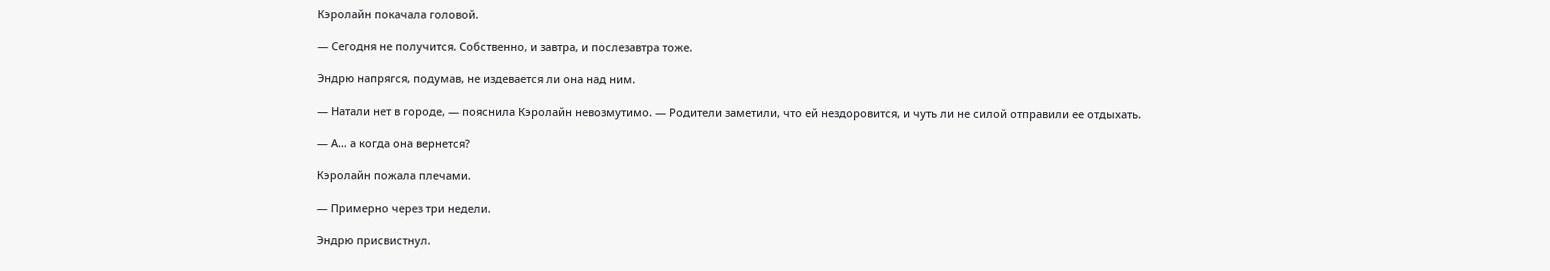Кэролайн покачала головой.

— Сегодня не получится. Собственно, и завтра, и послезавтра тоже.

Эндрю напрягся, подумав, не издевается ли она над ним.

— Натали нет в городе, — пояснила Кэролайн невозмутимо. — Родители заметили, что ей нездоровится, и чуть ли не силой отправили ее отдыхать.

— А… а когда она вернется?

Кэролайн пожала плечами.

— Примерно через три недели.

Эндрю присвистнул.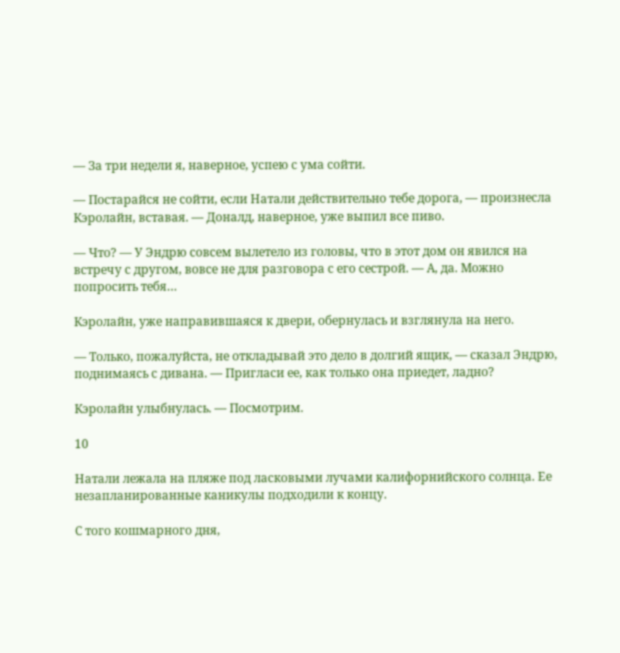— За три недели я, наверное, успею с ума сойти.

— Постарайся не сойти, если Натали действительно тебе дорога, — произнесла Кэролайн, вставая. — Доналд, наверное, уже выпил все пиво.

— Что? — У Эндрю совсем вылетело из головы, что в этот дом он явился на встречу с другом, вовсе не для разговора с его сестрой. — А, да. Можно попросить тебя…

Кэролайн, уже направившаяся к двери, обернулась и взглянула на него.

— Только, пожалуйста, не откладывай это дело в долгий ящик, — сказал Эндрю, поднимаясь с дивана. — Пригласи ее, как только она приедет, ладно?

Кэролайн улыбнулась. — Посмотрим.

10

Натали лежала на пляже под ласковыми лучами калифорнийского солнца. Ее незапланированные каникулы подходили к концу.

С того кошмарного дня,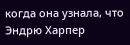когда она узнала, что Эндрю Харпер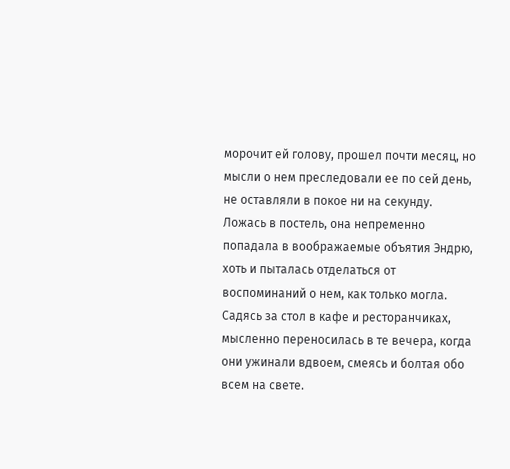морочит ей голову, прошел почти месяц, но мысли о нем преследовали ее по сей день, не оставляли в покое ни на секунду. Ложась в постель, она непременно попадала в воображаемые объятия Эндрю, хоть и пыталась отделаться от воспоминаний о нем, как только могла. Садясь за стол в кафе и ресторанчиках, мысленно переносилась в те вечера, когда они ужинали вдвоем, смеясь и болтая обо всем на свете.